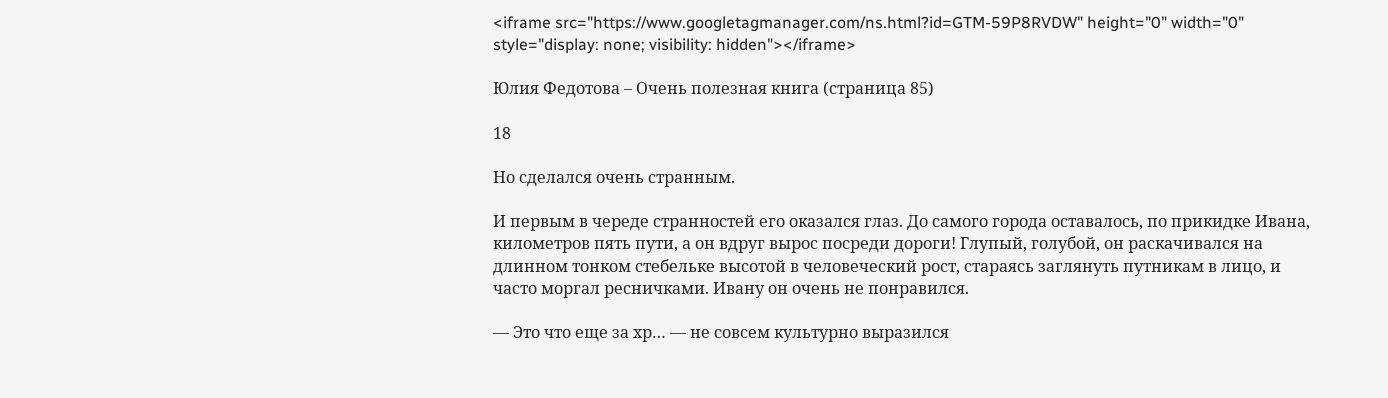<iframe src="https://www.googletagmanager.com/ns.html?id=GTM-59P8RVDW" height="0" width="0" style="display: none; visibility: hidden"></iframe>

Юлия Федотова – Очень полезная книга (страница 85)

18

Но сделался очень странным.

И первым в череде странностей его оказался глаз. До самого города оставалось, по прикидке Ивана, километров пять пути, а он вдруг вырос посреди дороги! Глупый, голубой, он раскачивался на длинном тонком стебельке высотой в человеческий рост, стараясь заглянуть путникам в лицо, и часто моргал ресничками. Ивану он очень не понравился.

— Это что еще за хр… — не совсем культурно выразился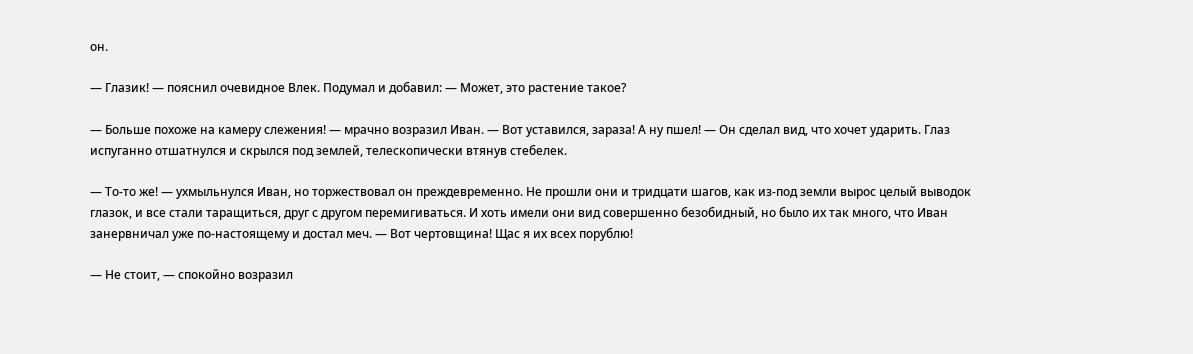он.

— Глазик! — пояснил очевидное Влек. Подумал и добавил: — Может, это растение такое?

— Больше похоже на камеру слежения! — мрачно возразил Иван. — Вот уставился, зараза! А ну пшел! — Он сделал вид, что хочет ударить. Глаз испуганно отшатнулся и скрылся под землей, телескопически втянув стебелек.

— То-то же! — ухмыльнулся Иван, но торжествовал он преждевременно. Не прошли они и тридцати шагов, как из-под земли вырос целый выводок глазок, и все стали таращиться, друг с другом перемигиваться. И хоть имели они вид совершенно безобидный, но было их так много, что Иван занервничал уже по-настоящему и достал меч. — Вот чертовщина! Щас я их всех порублю!

— Не стоит, — спокойно возразил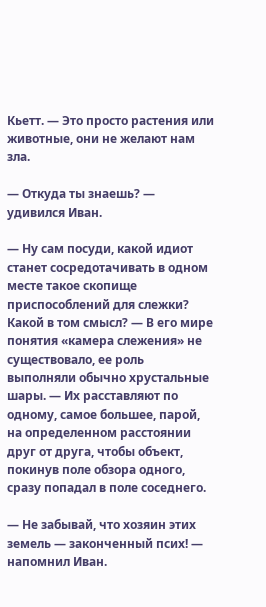Кьетт. — Это просто растения или животные, они не желают нам зла.

— Откуда ты знаешь? — удивился Иван.

— Ну сам посуди, какой идиот станет сосредотачивать в одном месте такое скопище приспособлений для слежки? Какой в том смысл? — В его мире понятия «камера слежения» не существовало, ее роль выполняли обычно хрустальные шары. — Их расставляют по одному, самое большее, парой, на определенном расстоянии друг от друга, чтобы объект, покинув поле обзора одного, сразу попадал в поле соседнего.

— Не забывай, что хозяин этих земель — законченный псих! — напомнил Иван.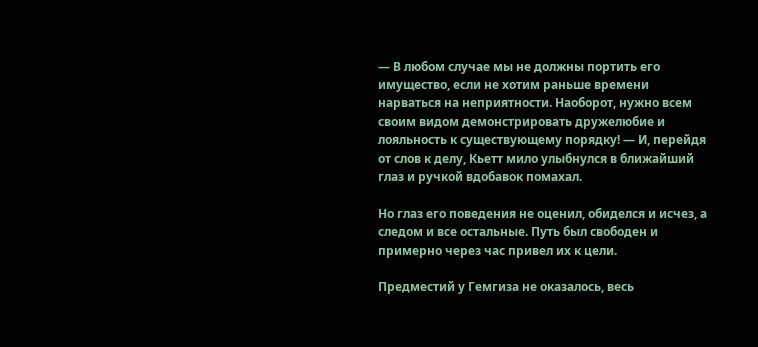— В любом случае мы не должны портить его имущество, если не хотим раньше времени нарваться на неприятности. Наоборот, нужно всем своим видом демонстрировать дружелюбие и лояльность к существующему порядку! — И, перейдя от слов к делу, Кьетт мило улыбнулся в ближайший глаз и ручкой вдобавок помахал.

Но глаз его поведения не оценил, обиделся и исчез, а следом и все остальные. Путь был свободен и примерно через час привел их к цели.

Предместий у Гемгиза не оказалось, весь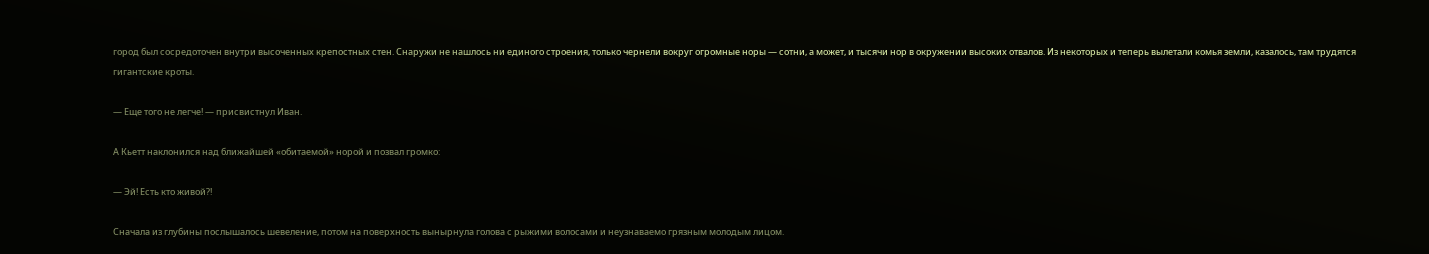город был сосредоточен внутри высоченных крепостных стен. Снаружи не нашлось ни единого строения, только чернели вокруг огромные норы — сотни, а может, и тысячи нор в окружении высоких отвалов. Из некоторых и теперь вылетали комья земли, казалось, там трудятся гигантские кроты.

— Еще того не легче! — присвистнул Иван.

А Кьетт наклонился над ближайшей «обитаемой» норой и позвал громко:

— Эй! Есть кто живой?!

Сначала из глубины послышалось шевеление, потом на поверхность вынырнула голова с рыжими волосами и неузнаваемо грязным молодым лицом.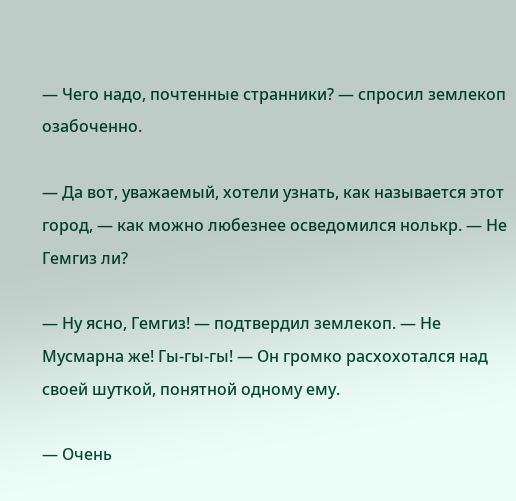— Чего надо, почтенные странники? — спросил землекоп озабоченно.

— Да вот, уважаемый, хотели узнать, как называется этот город, — как можно любезнее осведомился нолькр. — Не Гемгиз ли?

— Ну ясно, Гемгиз! — подтвердил землекоп. — Не Мусмарна же! Гы-гы-гы! — Он громко расхохотался над своей шуткой, понятной одному ему.

— Очень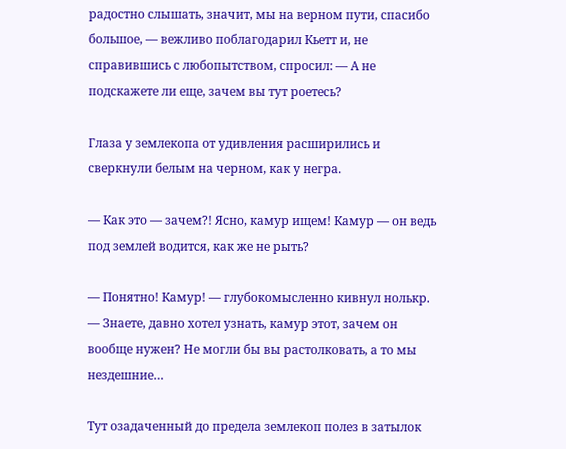радостно слышать, значит, мы на верном пути, спасибо большое, — вежливо поблагодарил Кьетт и, не справившись с любопытством, спросил: — А не подскажете ли еще, зачем вы тут роетесь?

Глаза у землекопа от удивления расширились и сверкнули белым на черном, как у негра.

— Как это — зачем?! Ясно, камур ищем! Камур — он ведь под землей водится, как же не рыть?

— Понятно! Камур! — глубокомысленно кивнул нолькр. — Знаете, давно хотел узнать, камур этот, зачем он вообще нужен? Не могли бы вы растолковать, а то мы нездешние…

Тут озадаченный до предела землекоп полез в затылок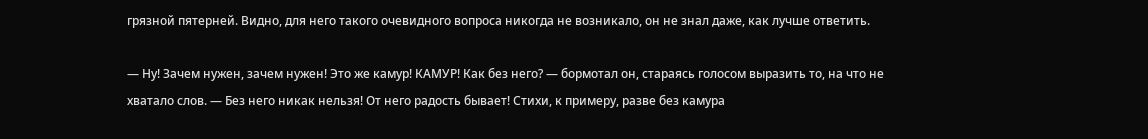грязной пятерней. Видно, для него такого очевидного вопроса никогда не возникало, он не знал даже, как лучше ответить.

— Ну! Зачем нужен, зачем нужен! Это же камур! КАМУР! Как без него? — бормотал он, стараясь голосом выразить то, на что не хватало слов. — Без него никак нельзя! От него радость бывает! Стихи, к примеру, разве без камура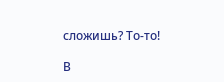сложишь? То-то!

В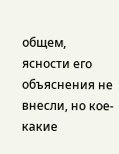общем, ясности его объяснения не внесли, но кое-какие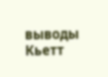выводы Кьетт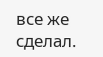все же сделал.